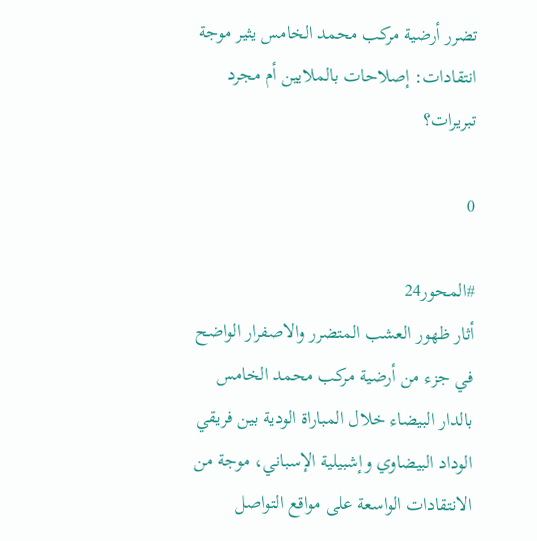تضرر أرضية مركب محمد الخامس يثير موجة انتقادات: إصلاحات بالملايين أم مجرد تبريرات؟

0

#المحور24
أثار ظهور العشب المتضرر والاصفرار الواضح في جزء من أرضية مركب محمد الخامس بالدار البيضاء خلال المباراة الودية بين فريقي الوداد البيضاوي وإشبيلية الإسباني، موجة من الانتقادات الواسعة على مواقع التواصل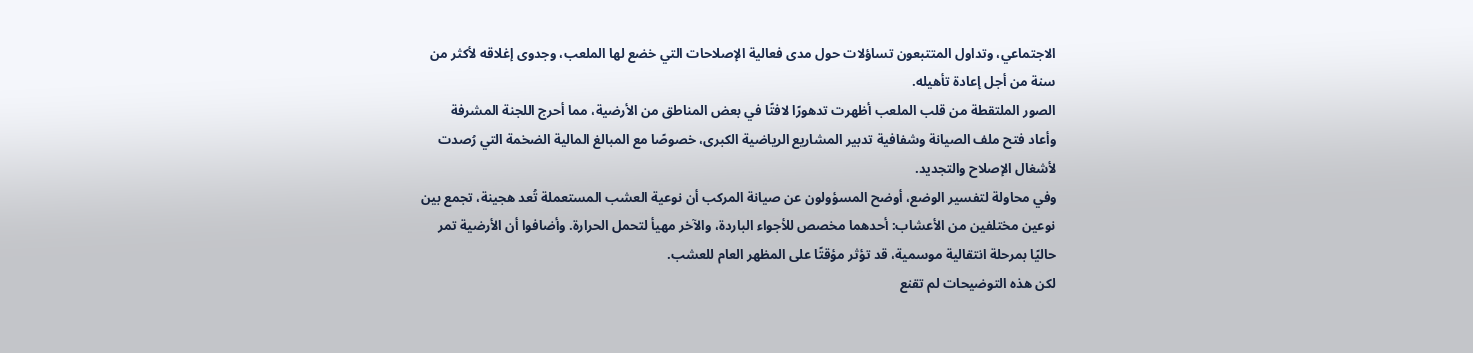الاجتماعي، وتداول المتتبعون تساؤلات حول مدى فعالية الإصلاحات التي خضع لها الملعب، وجدوى إغلاقه لأكثر من سنة من أجل إعادة تأهيله.
الصور الملتقطة من قلب الملعب أظهرت تدهورًا لافتًا في بعض المناطق من الأرضية، مما أحرج اللجنة المشرفة وأعاد فتح ملف الصيانة وشفافية تدبير المشاريع الرياضية الكبرى، خصوصًا مع المبالغ المالية الضخمة التي رُصدت لأشغال الإصلاح والتجديد.
وفي محاولة لتفسير الوضع، أوضح المسؤولون عن صيانة المركب أن نوعية العشب المستعملة تُعد هجينة، تجمع بين نوعين مختلفين من الأعشاب: أحدهما مخصص للأجواء الباردة، والآخر مهيأ لتحمل الحرارة. وأضافوا أن الأرضية تمر حاليًا بمرحلة انتقالية موسمية، قد تؤثر مؤقتًا على المظهر العام للعشب.
لكن هذه التوضيحات لم تقنع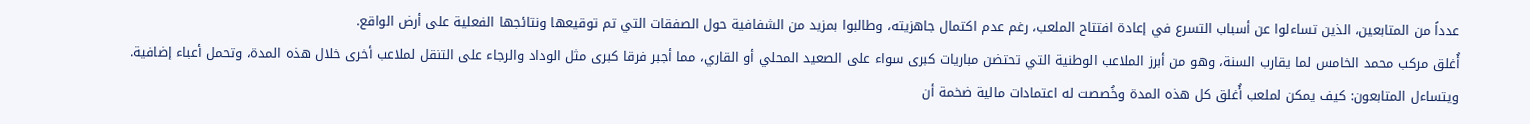عدداً من المتابعين، الذين تساءلوا عن أسباب التسرع في إعادة افتتاح الملعب، رغم عدم اكتمال جاهزيته، وطالبوا بمزيد من الشفافية حول الصفقات التي تم توقيعها ونتائجها الفعلية على أرض الواقع.
أُغلق مركب محمد الخامس لما يقارب السنة، وهو من أبرز الملاعب الوطنية التي تحتضن مباريات كبرى سواء على الصعيد المحلي أو القاري، مما أجبر فرقا كبرى مثل الوداد والرجاء على التنقل لملاعب أخرى خلال هذه المدة، وتحمل أعباء إضافية.
ويتساءل المتابعون: كيف يمكن لملعب أُغلق كل هذه المدة وخُصصت له اعتمادات مالية ضخمة أن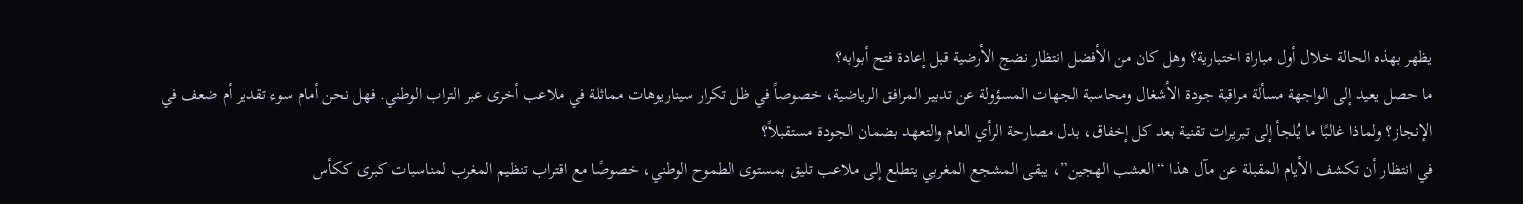يظهر بهذه الحالة خلال أول مباراة اختبارية؟ وهل كان من الأفضل انتظار نضج الأرضية قبل إعادة فتح أبوابه؟
ما حصل يعيد إلى الواجهة مسألة مراقبة جودة الأشغال ومحاسبة الجهات المسؤولة عن تدبير المرافق الرياضية، خصوصاً في ظل تكرار سيناريوهات مماثلة في ملاعب أخرى عبر التراب الوطني. فهل نحن أمام سوء تقدير أم ضعف في الإنجاز؟ ولماذا غالبًا ما يُلجأ إلى تبريرات تقنية بعد كل إخفاق، بدل مصارحة الرأي العام والتعهد بضمان الجودة مستقبلاً؟
في انتظار أن تكشف الأيام المقبلة عن مآل هذا “العشب الهجين”، يبقى المشجع المغربي يتطلع إلى ملاعب تليق بمستوى الطموح الوطني، خصوصًا مع اقتراب تنظيم المغرب لمناسبات كبرى ككأس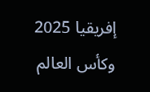إفريقيا 2025 وكأس العالم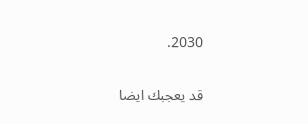2030.

قد يعجبك ايضا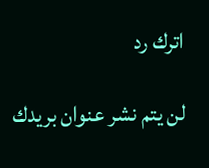اترك رد

لن يتم نشر عنوان بريدك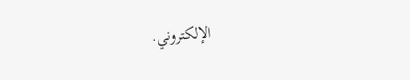الإلكتروني.